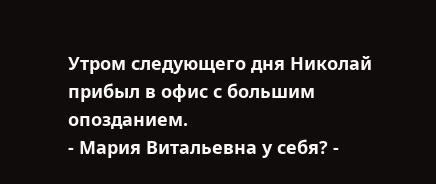Утром следующего дня Николай прибыл в офис с большим опозданием.
- Мария Витальевна у себя? -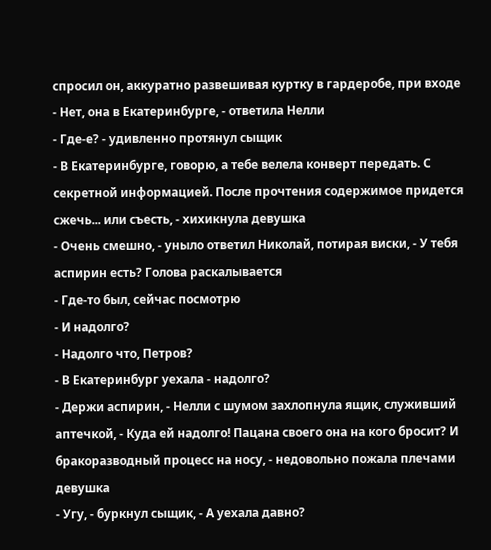спросил он, аккуратно развешивая куртку в гардеробе, при входе
- Нет, она в Екатеринбурге, - ответила Нелли
- Где-е? - удивленно протянул сыщик
- В Екатеринбурге, говорю, а тебе велела конверт передать. С секретной информацией. После прочтения содержимое придется сжечь... или съесть, - хихикнула девушка
- Очень смешно, - уныло ответил Николай, потирая виски, - У тебя аспирин есть? Голова раскалывается
- Где-то был, сейчас посмотрю
- И надолго?
- Надолго что, Петров?
- В Екатеринбург уехала - надолго?
- Держи аспирин, - Нелли с шумом захлопнула ящик, служивший аптечкой, - Куда ей надолго! Пацана своего она на кого бросит? И бракоразводный процесс на носу, - недовольно пожала плечами девушка
- Угу, - буркнул сыщик, - А уехала давно?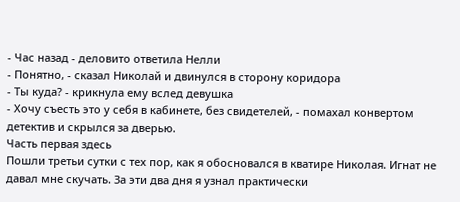- Час назад - деловито ответила Нелли
- Понятно, - сказал Николай и двинулся в сторону коридора
- Ты куда? - крикнула ему вслед девушка
- Хочу съесть это у себя в кабинете, без свидетелей, - помахал конвертом детектив и скрылся за дверью.
Часть первая здесь
Пошли третьи сутки с тех пор, как я обосновался в кватире Николая. Игнат не давал мне скучать. За эти два дня я узнал практически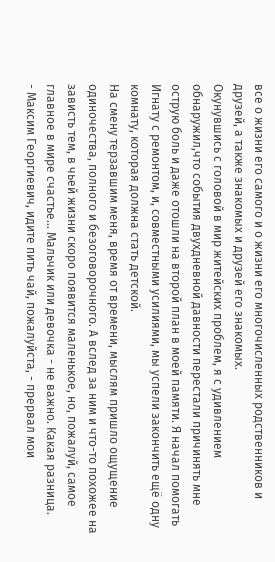все о жизни его самого и о жизни его многочисленных родственников и друзей, а также знакомых и друзей его знакомых.
Окунувшись с головой в мир житейских проблем, я с удивлением обнаружил,что события двухдневной давности перестали причинять мне острую боль и даже отошли на второй план в моей памяти. Я начал помогать Игнату с ремонтом, и, совместными усилиями, мы успели закончить ещё одну комнату, которая должна стать детской.
На смену терзавшим меня, время от времени, мыслям пришло ощущение одиночества, полного и безоговорочного. А вслед за ним и что-то похожее на зависть тем, в чьей жизни скоро появится маленькое, но, пожалуй, самое главное в мире счастье... Мальчик или девочка - не важно. Какая разница.
- Максим Георгиевич, идите пить чай, пожалуйста, - прервал мои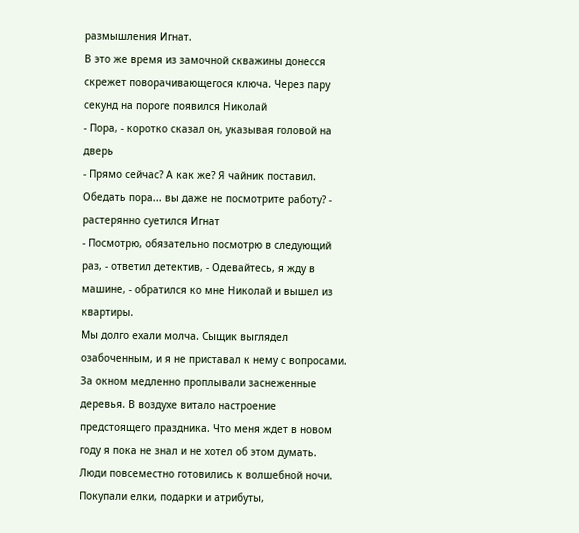размышления Игнат.
В это же время из замочной скважины донесся скрежет поворачивающегося ключа. Через пару секунд на пороге появился Николай
- Пора, - коротко сказал он, указывая головой на дверь
- Прямо сейчас? А как же? Я чайник поставил. Обедать пора... вы даже не посмотрите работу? - растерянно суетился Игнат
- Посмотрю, обязательно посмотрю в следующий раз, - ответил детектив, - Одевайтесь, я жду в машине, - обратился ко мне Николай и вышел из квартиры.
Мы долго ехали молча. Сыщик выглядел озабоченным, и я не приставал к нему с вопросами. За окном медленно проплывали заснеженные деревья. В воздухе витало настроение предстоящего праздника. Что меня ждет в новом году я пока не знал и не хотел об этом думать.
Люди повсеместно готовились к волшебной ночи. Покупали елки, подарки и атрибуты,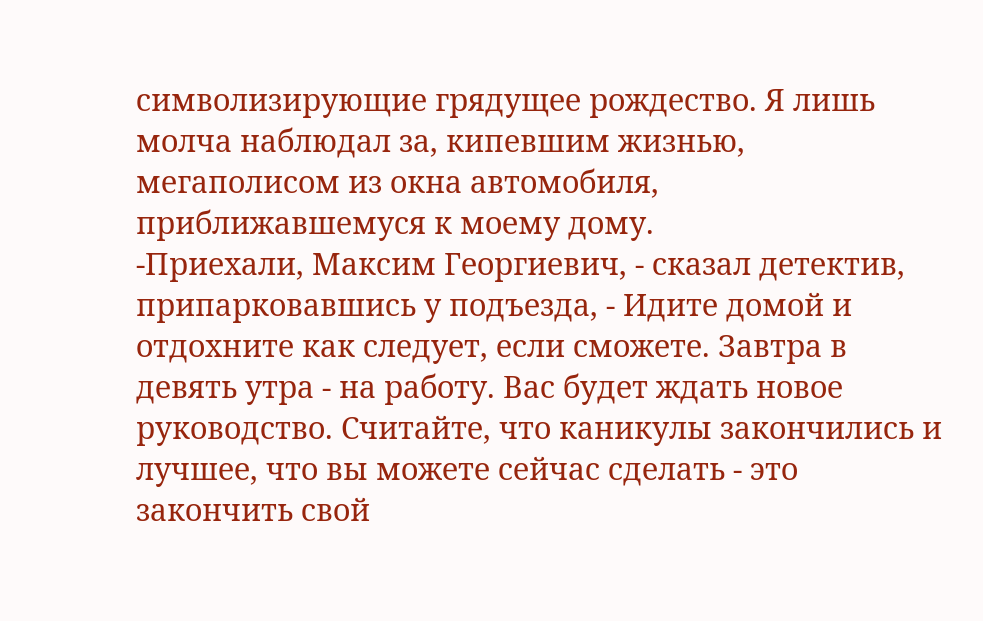символизирующие грядущее рождество. Я лишь молча наблюдал за, кипевшим жизнью, мегаполисом из окна автомобиля, приближавшемуся к моему дому.
-Приехали, Максим Георгиевич, - сказал детектив, припарковавшись у подъезда, - Идите домой и отдохните как следует, если сможете. Завтра в девять утра - на работу. Вас будет ждать новое руководство. Считайте, что каникулы закончились и лучшее, что вы можете сейчас сделать - это закончить свой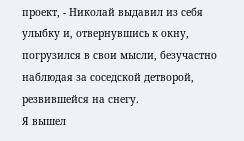проект, - Николай выдавил из себя улыбку и, отвернувшись к окну, погрузился в свои мысли, безучастно наблюдая за соседской детворой, резвившейся на снегу.
Я вышел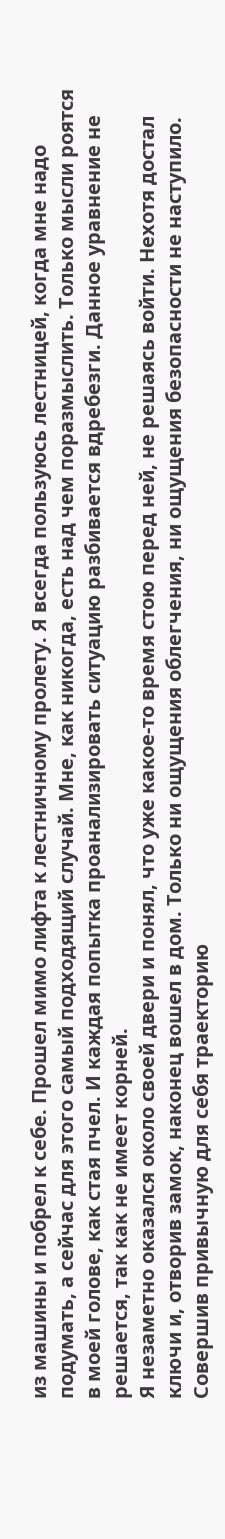из машины и побрел к себе. Прошел мимо лифта к лестничному пролету. Я всегда пользуюсь лестницей, когда мне надо подумать, а сейчас для этого самый подходящий случай. Мне, как никогда, есть над чем поразмыслить. Только мысли роятся в моей голове, как стая пчел. И каждая попытка проанализировать ситуацию разбивается вдребезги. Данное уравнение не решается, так как не имеет корней.
Я незаметно оказался около своей двери и понял, что уже какое-то время стою перед ней, не решаясь войти. Нехотя достал ключи и, отворив замок, наконец вошел в дом. Только ни ощущения облегчения, ни ощущения безопасности не наступило. Совершив привычную для себя траекторию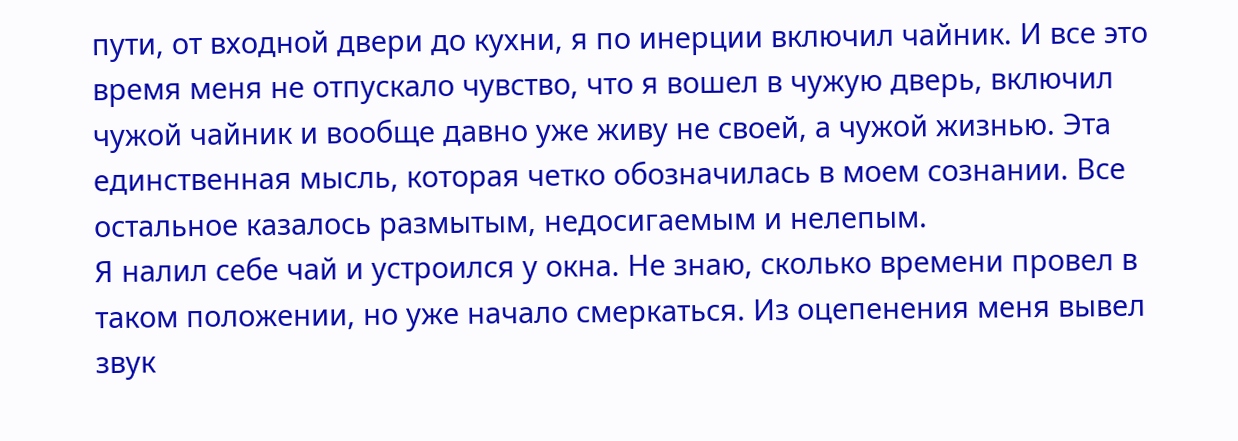пути, от входной двери до кухни, я по инерции включил чайник. И все это время меня не отпускало чувство, что я вошел в чужую дверь, включил чужой чайник и вообще давно уже живу не своей, а чужой жизнью. Эта единственная мысль, которая четко обозначилась в моем сознании. Все остальное казалось размытым, недосигаемым и нелепым.
Я налил себе чай и устроился у окна. Не знаю, сколько времени провел в таком положении, но уже начало смеркаться. Из оцепенения меня вывел звук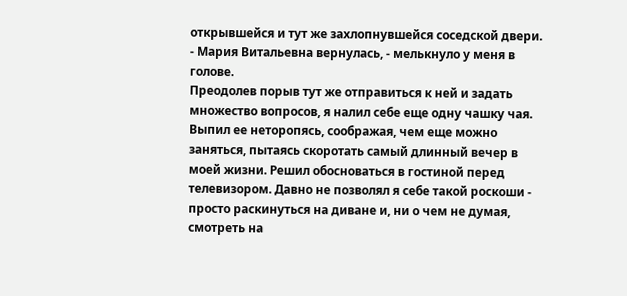открывшейся и тут же захлопнувшейся соседской двери.
- Мария Витальевна вернулась, - мелькнуло у меня в голове.
Преодолев порыв тут же отправиться к ней и задать множество вопросов, я налил себе еще одну чашку чая.
Выпил ее неторопясь, соображая, чем еще можно заняться, пытаясь скоротать самый длинный вечер в моей жизни. Решил обосноваться в гостиной перед телевизором. Давно не позволял я себе такой роскоши - просто раскинуться на диване и, ни о чем не думая, смотреть на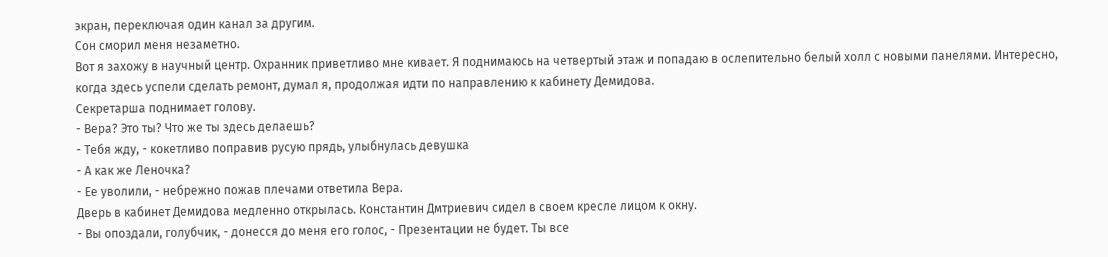экран, переключая один канал за другим.
Сон сморил меня незаметно.
Вот я захожу в научный центр. Охранник приветливо мне кивает. Я поднимаюсь на четвертый этаж и попадаю в ослепительно белый холл с новыми панелями. Интересно, когда здесь успели сделать ремонт, думал я, продолжая идти по направлению к кабинету Демидова.
Секретарша поднимает голову.
- Вера? Это ты? Что же ты здесь делаешь?
- Тебя жду, - кокетливо поправив русую прядь, улыбнулась девушка
- А как же Леночка?
- Ее уволили, - небрежно пожав плечами ответила Вера.
Дверь в кабинет Демидова медленно открылась. Константин Дмтриевич сидел в своем кресле лицом к окну.
- Вы опоздали, голубчик, - донесся до меня его голос, - Презентации не будет. Ты все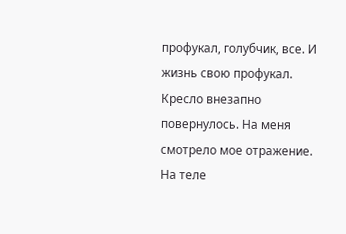профукал, голубчик, все. И жизнь свою профукал.
Кресло внезапно повернулось. На меня смотрело мое отражение. На теле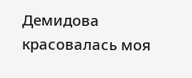Демидова красовалась моя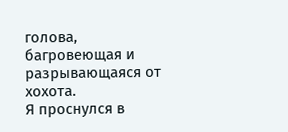голова, багровеющая и разрывающаяся от хохота.
Я проснулся в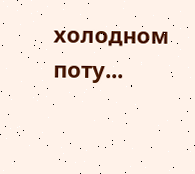холодном поту...